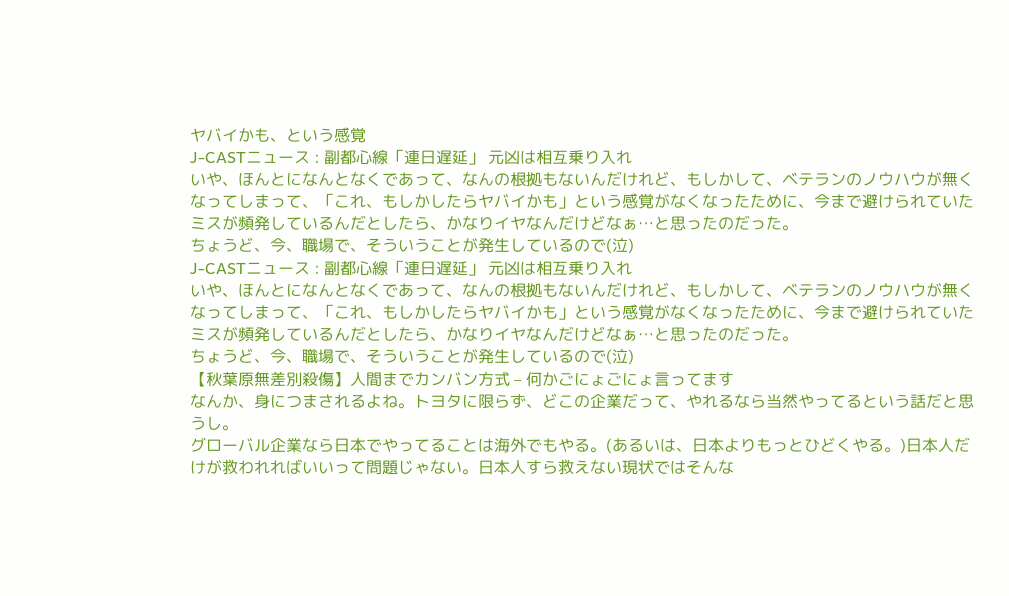ヤバイかも、という感覚
J-CASTニュース : 副都心線「連日遅延」 元凶は相互乗り入れ
いや、ほんとになんとなくであって、なんの根拠もないんだけれど、もしかして、ベテランのノウハウが無くなってしまって、「これ、もしかしたらヤバイかも」という感覚がなくなったために、今まで避けられていたミスが頻発しているんだとしたら、かなりイヤなんだけどなぁ…と思ったのだった。
ちょうど、今、職場で、そういうことが発生しているので(泣)
J-CASTニュース : 副都心線「連日遅延」 元凶は相互乗り入れ
いや、ほんとになんとなくであって、なんの根拠もないんだけれど、もしかして、ベテランのノウハウが無くなってしまって、「これ、もしかしたらヤバイかも」という感覚がなくなったために、今まで避けられていたミスが頻発しているんだとしたら、かなりイヤなんだけどなぁ…と思ったのだった。
ちょうど、今、職場で、そういうことが発生しているので(泣)
【秋葉原無差別殺傷】人間までカンバン方式 – 何かごにょごにょ言ってます
なんか、身につまされるよね。トヨタに限らず、どこの企業だって、やれるなら当然やってるという話だと思うし。
グローバル企業なら日本でやってることは海外でもやる。(あるいは、日本よりもっとひどくやる。)日本人だけが救われればいいって問題じゃない。日本人すら救えない現状ではそんな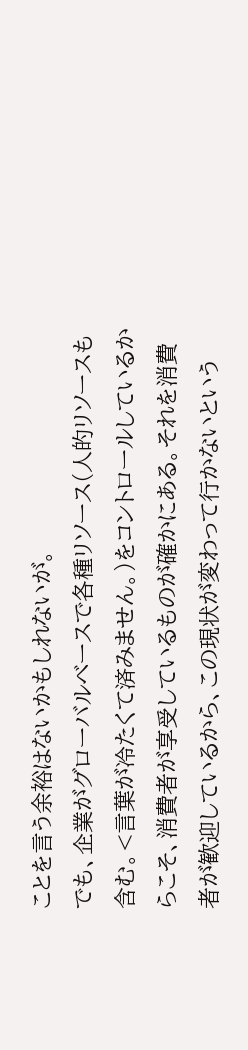ことを言う余裕はないかもしれないが。
でも、企業がグローバルベースで各種リソース(人的リソースも含む。<言葉が冷たくて済みません。)をコントロールしているからこそ、消費者が享受しているものが確かにある。それを消費者が歓迎しているから、この現状が変わって行かないという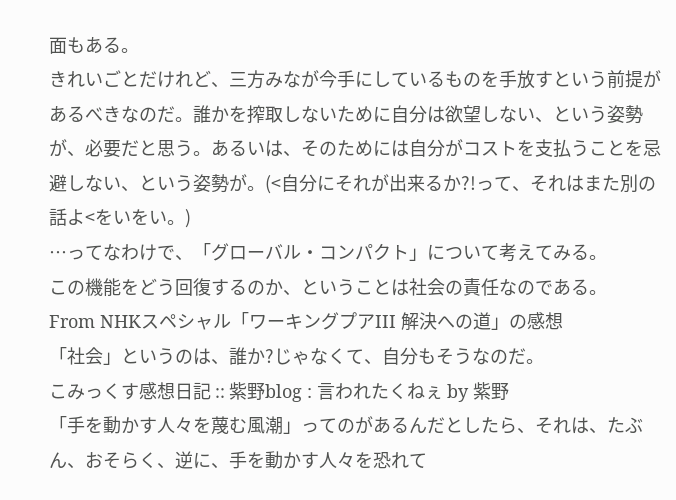面もある。
きれいごとだけれど、三方みなが今手にしているものを手放すという前提があるべきなのだ。誰かを搾取しないために自分は欲望しない、という姿勢が、必要だと思う。あるいは、そのためには自分がコストを支払うことを忌避しない、という姿勢が。(<自分にそれが出来るか?!って、それはまた別の話よ<をいをい。)
…ってなわけで、「グローバル・コンパクト」について考えてみる。
この機能をどう回復するのか、ということは社会の責任なのである。
From NHKスペシャル「ワーキングプアIII 解決への道」の感想
「社会」というのは、誰か?じゃなくて、自分もそうなのだ。
こみっくす感想日記 :: 紫野blog : 言われたくねぇ by 紫野
「手を動かす人々を蔑む風潮」ってのがあるんだとしたら、それは、たぶん、おそらく、逆に、手を動かす人々を恐れて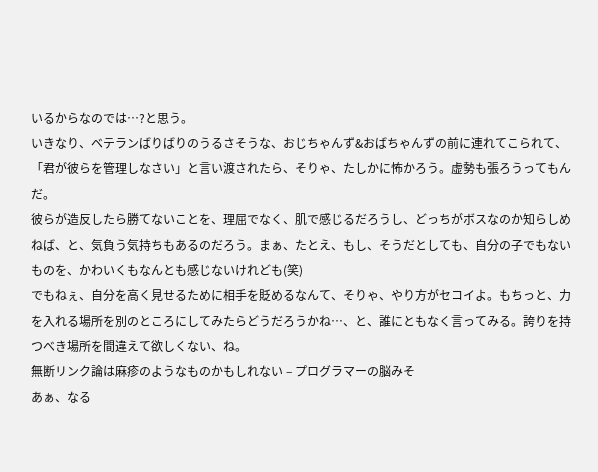いるからなのでは…?と思う。
いきなり、ベテランばりばりのうるさそうな、おじちゃんず&おばちゃんずの前に連れてこられて、「君が彼らを管理しなさい」と言い渡されたら、そりゃ、たしかに怖かろう。虚勢も張ろうってもんだ。
彼らが造反したら勝てないことを、理屈でなく、肌で感じるだろうし、どっちがボスなのか知らしめねば、と、気負う気持ちもあるのだろう。まぁ、たとえ、もし、そうだとしても、自分の子でもないものを、かわいくもなんとも感じないけれども(笑)
でもねぇ、自分を高く見せるために相手を貶めるなんて、そりゃ、やり方がセコイよ。もちっと、力を入れる場所を別のところにしてみたらどうだろうかね…、と、誰にともなく言ってみる。誇りを持つべき場所を間違えて欲しくない、ね。
無断リンク論は麻疹のようなものかもしれない – プログラマーの脳みそ
あぁ、なる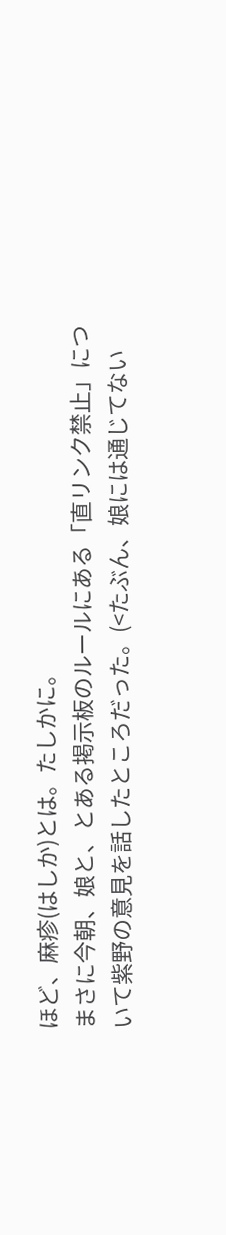ほど、麻疹(はしか)とは。たしかに。
まさに今朝、娘と、とある掲示板のルールにある「直リンク禁止」について紫野の意見を話したところだった。(<たぶん、娘には通じてない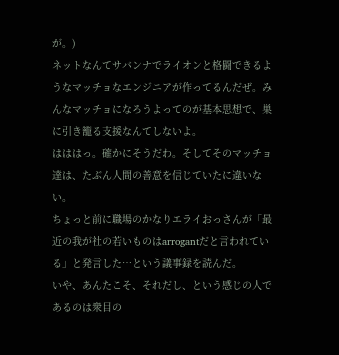が。)
ネットなんてサバンナでライオンと格闘できるようなマッチョなエンジニアが作ってるんだぜ。みんなマッチョになろうよってのが基本思想で、巣に引き籠る支援なんてしないよ。
はははっ。確かにそうだわ。そしてそのマッチョ達は、たぶん人間の善意を信じていたに違いない。
ちょっと前に職場のかなりエライおっさんが「最近の我が社の若いものはarrogantだと言われている」と発言した…という議事録を読んだ。
いや、あんたこそ、それだし、という感じの人であるのは衆目の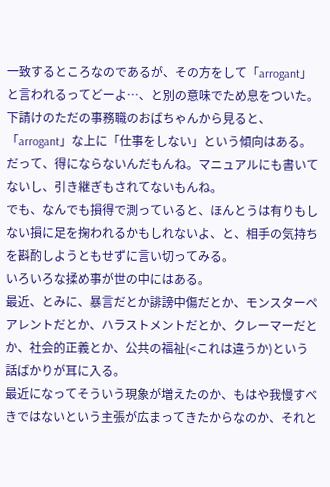一致するところなのであるが、その方をして「arrogant」と言われるってどーよ…、と別の意味でため息をついた。
下請けのただの事務職のおばちゃんから見ると、「arrogant」な上に「仕事をしない」という傾向はある。だって、得にならないんだもんね。マニュアルにも書いてないし、引き継ぎもされてないもんね。
でも、なんでも損得で測っていると、ほんとうは有りもしない損に足を掬われるかもしれないよ、と、相手の気持ちを斟酌しようともせずに言い切ってみる。
いろいろな揉め事が世の中にはある。
最近、とみに、暴言だとか誹謗中傷だとか、モンスターペアレントだとか、ハラストメントだとか、クレーマーだとか、社会的正義とか、公共の福祉(<これは違うか)という話ばかりが耳に入る。
最近になってそういう現象が増えたのか、もはや我慢すべきではないという主張が広まってきたからなのか、それと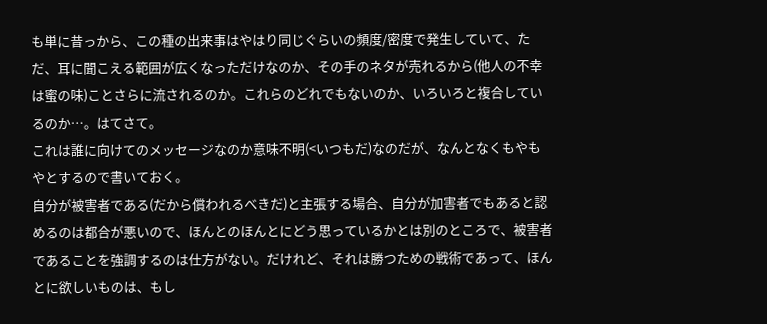も単に昔っから、この種の出来事はやはり同じぐらいの頻度/密度で発生していて、ただ、耳に聞こえる範囲が広くなっただけなのか、その手のネタが売れるから(他人の不幸は蜜の味)ことさらに流されるのか。これらのどれでもないのか、いろいろと複合しているのか…。はてさて。
これは誰に向けてのメッセージなのか意味不明(<いつもだ)なのだが、なんとなくもやもやとするので書いておく。
自分が被害者である(だから償われるべきだ)と主張する場合、自分が加害者でもあると認めるのは都合が悪いので、ほんとのほんとにどう思っているかとは別のところで、被害者であることを強調するのは仕方がない。だけれど、それは勝つための戦術であって、ほんとに欲しいものは、もし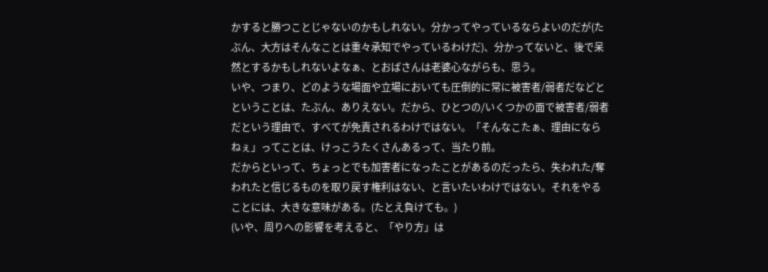かすると勝つことじゃないのかもしれない。分かってやっているならよいのだが(たぶん、大方はそんなことは重々承知でやっているわけだ)、分かってないと、後で呆然とするかもしれないよなぁ、とおばさんは老婆心ながらも、思う。
いや、つまり、どのような場面や立場においても圧倒的に常に被害者/弱者だなどとということは、たぶん、ありえない。だから、ひとつの/いくつかの面で被害者/弱者だという理由で、すべてが免責されるわけではない。「そんなこたぁ、理由にならねぇ」ってことは、けっこうたくさんあるって、当たり前。
だからといって、ちょっとでも加害者になったことがあるのだったら、失われた/奪われたと信じるものを取り戻す権利はない、と言いたいわけではない。それをやることには、大きな意味がある。(たとえ負けても。)
(いや、周りへの影響を考えると、「やり方」は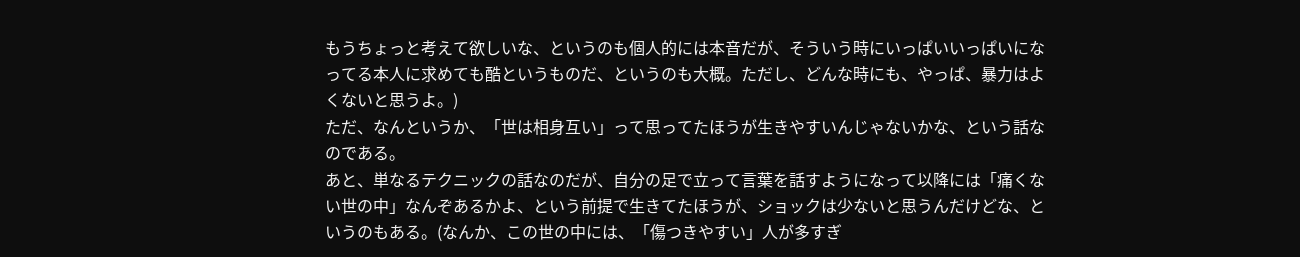もうちょっと考えて欲しいな、というのも個人的には本音だが、そういう時にいっぱいいっぱいになってる本人に求めても酷というものだ、というのも大概。ただし、どんな時にも、やっぱ、暴力はよくないと思うよ。)
ただ、なんというか、「世は相身互い」って思ってたほうが生きやすいんじゃないかな、という話なのである。
あと、単なるテクニックの話なのだが、自分の足で立って言葉を話すようになって以降には「痛くない世の中」なんぞあるかよ、という前提で生きてたほうが、ショックは少ないと思うんだけどな、というのもある。(なんか、この世の中には、「傷つきやすい」人が多すぎ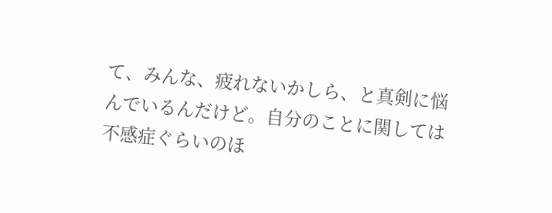て、みんな、疲れないかしら、と真剣に悩んでいるんだけど。自分のことに関しては不感症ぐらいのほ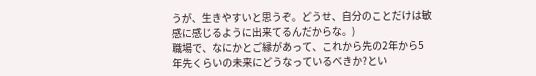うが、生きやすいと思うぞ。どうせ、自分のことだけは敏感に感じるように出来てるんだからな。)
職場で、なにかとご縁があって、これから先の2年から5年先くらいの未来にどうなっているべきか?とい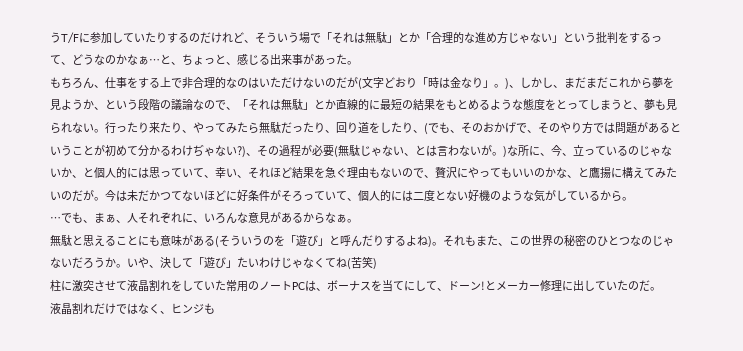うT/Fに参加していたりするのだけれど、そういう場で「それは無駄」とか「合理的な進め方じゃない」という批判をするって、どうなのかなぁ…と、ちょっと、感じる出来事があった。
もちろん、仕事をする上で非合理的なのはいただけないのだが(文字どおり「時は金なり」。)、しかし、まだまだこれから夢を見ようか、という段階の議論なので、「それは無駄」とか直線的に最短の結果をもとめるような態度をとってしまうと、夢も見られない。行ったり来たり、やってみたら無駄だったり、回り道をしたり、(でも、そのおかげで、そのやり方では問題があるということが初めて分かるわけぢゃない?)、その過程が必要(無駄じゃない、とは言わないが。)な所に、今、立っているのじゃないか、と個人的には思っていて、幸い、それほど結果を急ぐ理由もないので、贅沢にやってもいいのかな、と鷹揚に構えてみたいのだが。今は未だかつてないほどに好条件がそろっていて、個人的には二度とない好機のような気がしているから。
…でも、まぁ、人それぞれに、いろんな意見があるからなぁ。
無駄と思えることにも意味がある(そういうのを「遊び」と呼んだりするよね)。それもまた、この世界の秘密のひとつなのじゃないだろうか。いや、決して「遊び」たいわけじゃなくてね(苦笑)
柱に激突させて液晶割れをしていた常用のノートPCは、ボーナスを当てにして、ドーン!とメーカー修理に出していたのだ。
液晶割れだけではなく、ヒンジも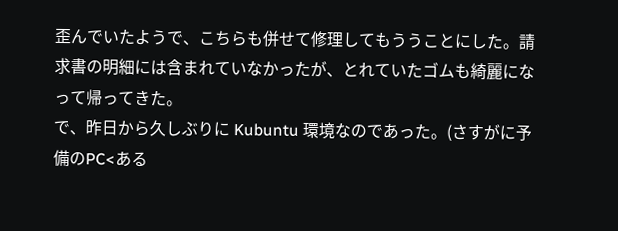歪んでいたようで、こちらも併せて修理してもううことにした。請求書の明細には含まれていなかったが、とれていたゴムも綺麗になって帰ってきた。
で、昨日から久しぶりに Kubuntu 環境なのであった。(さすがに予備のPC<ある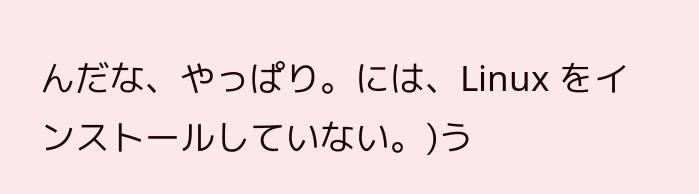んだな、やっぱり。には、Linux をインストールしていない。)う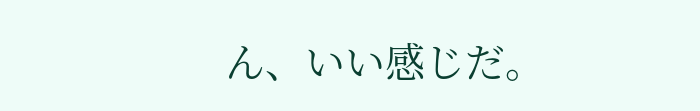ん、いい感じだ。